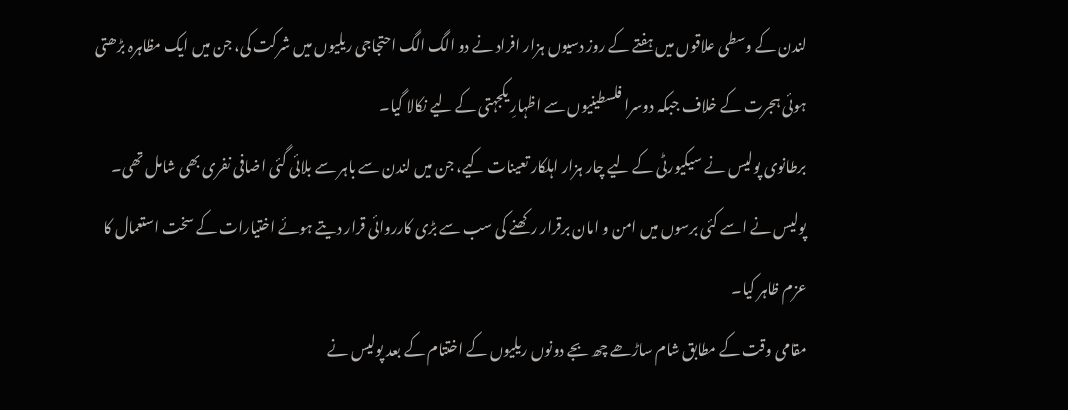لندن کے وسطی علاقوں میں ہفتے کے روز دسیوں ہزار افراد نے دو الگ الگ احتجاجی ریلیوں میں شرکت کی، جن میں ایک مظاہرہ بڑھتی ہوئی ہجرت کے خلاف جبکہ دوسرا فلسطینیوں سے اظہارِ یکجہتی کے لیے نکالا گیا۔
برطانوی پولیس نے سیکیورٹی کے لیے چار ہزار اہلکار تعینات کیے، جن میں لندن سے باہر سے بلائی گئی اضافی نفری بھی شامل تھی۔
پولیس نے اسے کئی برسوں میں امن و امان برقرار رکھنے کی سب سے بڑی کارروائی قرار دیتے ہوئے اختیارات کے سخت استعمال کا عزم ظاہر کیا۔
مقامی وقت کے مطابق شام ساڑھے چھ بجے دونوں ریلیوں کے اختتام کے بعد پولیس نے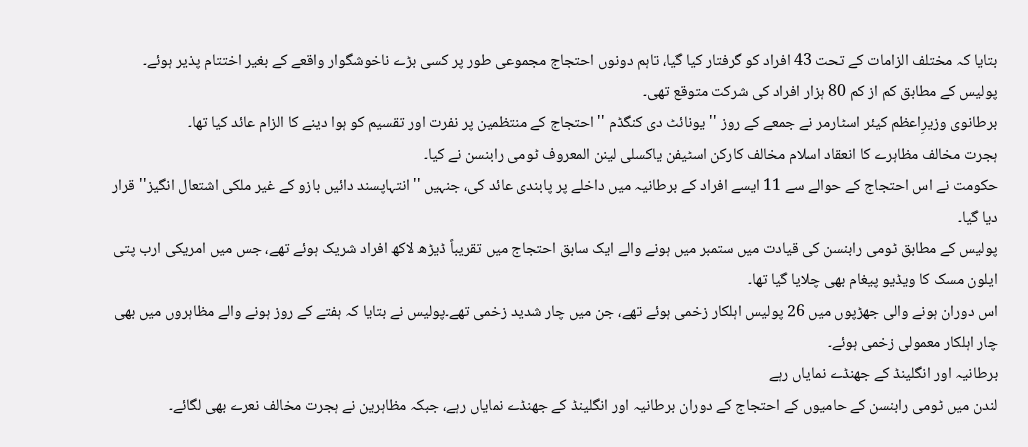بتایا کہ مختلف الزامات کے تحت 43 افراد کو گرفتار کیا گیا، تاہم دونوں احتجاج مجموعی طور پر کسی بڑے ناخوشگوار واقعے کے بغیر اختتام پذیر ہوئے۔ پولیس کے مطابق کم از کم 80 ہزار افراد کی شرکت متوقع تھی۔
برطانوی وزیرِاعظم کیئر اسٹارمر نے جمعے کے روز ''یونائٹ دی کنگڈم ''احتجاج کے منتظمین پر نفرت اور تقسیم کو ہوا دینے کا الزام عائد کیا تھا۔
ہجرت مخالف مظاہرے کا انعقاد اسلام مخالف کارکن اسٹیفن یاکسلی لینن المعروف ٹومی رابنسن نے کیا۔
حکومت نے اس احتجاج کے حوالے سے 11 ایسے افراد کے برطانیہ میں داخلے پر پابندی عائد کی، جنہیں ''انتہاپسند دائیں بازو کے غیر ملکی اشتعال انگیز'' قرار دیا گیا۔
پولیس کے مطابق ٹومی رابنسن کی قیادت میں ستمبر میں ہونے والے ایک سابق احتجاج میں تقریباً ڈیڑھ لاکھ افراد شریک ہوئے تھے، جس میں امریکی ارب پتی ایلون مسک کا ویڈیو پیغام بھی چلایا گیا تھا۔
اس دوران ہونے والی جھڑپوں میں 26 پولیس اہلکار زخمی ہوئے تھے، جن میں چار شدید زخمی تھے۔پولیس نے بتایا کہ ہفتے کے روز ہونے والے مظاہروں میں بھی چار اہلکار معمولی زخمی ہوئے۔
برطانیہ اور انگلینڈ کے جھنڈے نمایاں رہے
لندن میں ٹومی رابنسن کے حامیوں کے احتجاج کے دوران برطانیہ اور انگلینڈ کے جھنڈے نمایاں رہے، جبکہ مظاہرین نے ہجرت مخالف نعرے بھی لگائے۔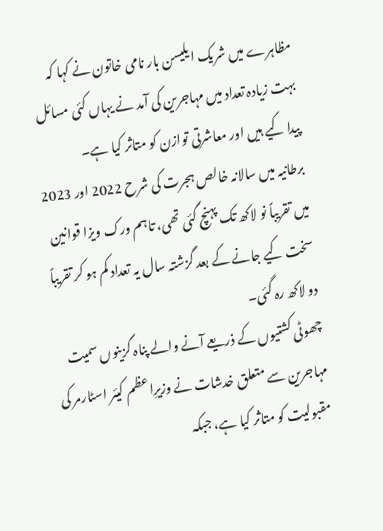مظاہرے میں شریک ایلیسن بار نامی خاتون نے کہا کہ بہت زیادہ تعداد میں مہاجرین کی آمد نے یہاں کئی مسائل پیدا کیے ہیں اور معاشرتی توازن کو متاثر کیا ہے۔
برطانیہ میں سالانہ خالص ہجرت کی شرح 2022 اور 2023 میں تقریباً نو لاکھ تک پہنچ گئی تھی، تاہم ورک ویزا قوانین سخت کیے جانے کے بعد گزشتہ سال یہ تعداد کم ہو کر تقریباً دو لاکھ رہ گئی۔
چھوٹی کشتیوں کے ذریعے آنے والے پناہ گزینوں سمیت مہاجرین سے متعلق خدشات نے وزیرِاعظم کیئر اسٹارمر کی مقبولیت کو متاثر کیا ہے، جبکہ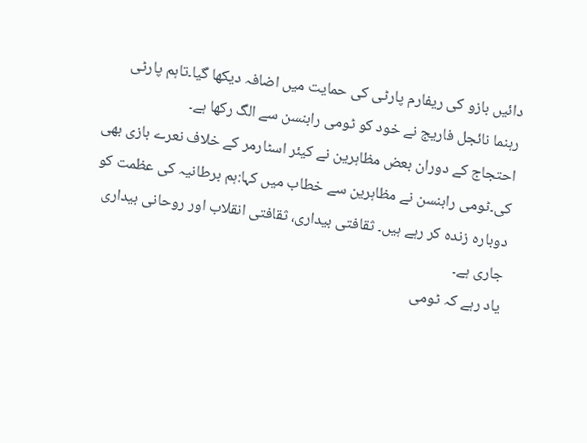دائیں بازو کی ریفارم پارٹی کی حمایت میں اضافہ دیکھا گیا۔تاہم پارٹی رہنما نائجل فاریج نے خود کو ٹومی رابنسن سے الگ رکھا ہے۔
احتجاج کے دوران بعض مظاہرین نے کیئر اسٹارمر کے خلاف نعرے بازی بھی کی۔ٹومی رابنسن نے مظاہرین سے خطاب میں کہا:ہم برطانیہ کی عظمت کو دوبارہ زندہ کر رہے ہیں۔ ثقافتی بیداری، ثقافتی انقلاب اور روحانی بیداری جاری ہے۔
یاد رہے کہ ٹومی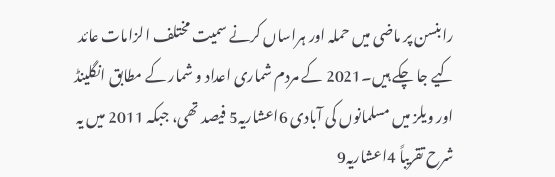رابنسن پر ماضی میں حملہ اور ہراساں کرنے سمیت مختلف الزامات عائد کیے جا چکے ہیں۔2021 کے مردم شماری اعداد و شمار کے مطابق انگلینڈ اور ویلز میں مسلمانوں کی آبادی 6اعشاریہ5 فیصد تھی، جبکہ 2011 میں یہ شرح تقریباً 4اعشاریہ9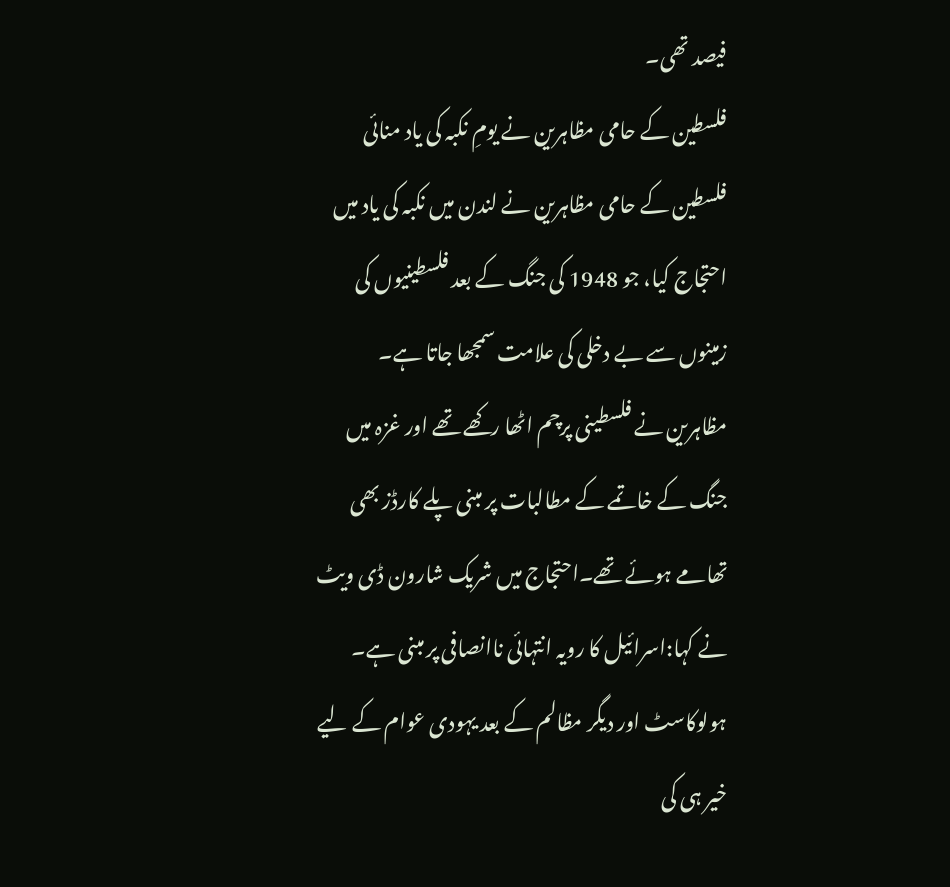فیصد تھی۔
فلسطین کے حامی مظاہرین نے یومِ نکبہ کی یاد منائی
فلسطین کے حامی مظاہرین نے لندن میں نکبہ کی یاد میں احتجاج کیا، جو 1948 کی جنگ کے بعد فلسطینیوں کی زمینوں سے بے دخلی کی علامت سمجھا جاتا ہے۔
مظاہرین نے فلسطینی پرچم اٹھا رکھے تھے اور غزہ میں جنگ کے خاتمے کے مطالبات پر مبنی پلے کارڈز بھی تھامے ہوئے تھے۔احتجاج میں شریک شارون ڈی ویٹ نے کہا:اسرائیل کا رویہ انتہائی ناانصافی پر مبنی ہے۔ ہولوکاسٹ اور دیگر مظالم کے بعد یہودی عوام کے لیے خیر ہی کی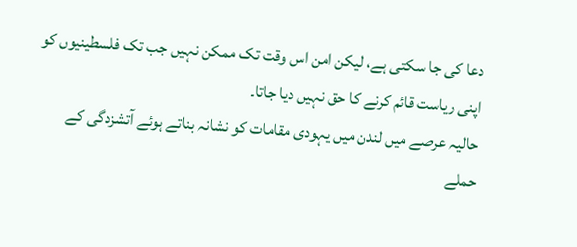دعا کی جا سکتی ہے، لیکن امن اس وقت تک ممکن نہیں جب تک فلسطینیوں کو اپنی ریاست قائم کرنے کا حق نہیں دیا جاتا۔
حالیہ عرصے میں لندن میں یہودی مقامات کو نشانہ بناتے ہوئے آتشزدگی کے حملے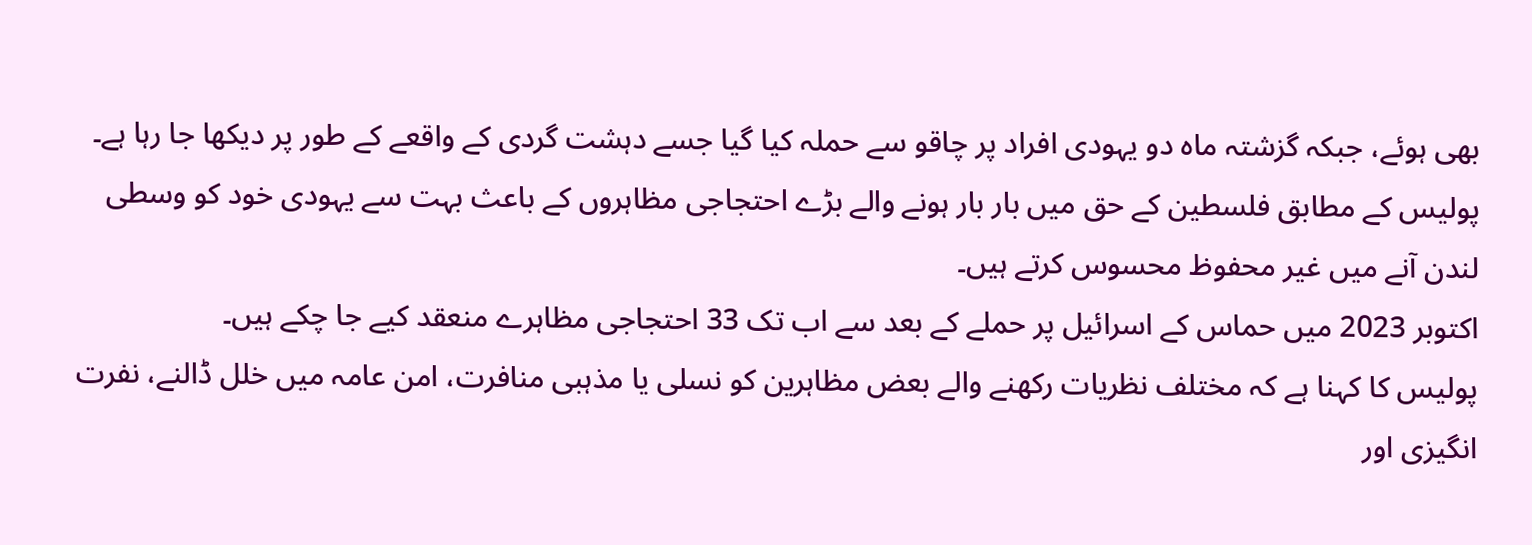بھی ہوئے، جبکہ گزشتہ ماہ دو یہودی افراد پر چاقو سے حملہ کیا گیا جسے دہشت گردی کے واقعے کے طور پر دیکھا جا رہا ہے۔
پولیس کے مطابق فلسطین کے حق میں بار بار ہونے والے بڑے احتجاجی مظاہروں کے باعث بہت سے یہودی خود کو وسطی لندن آنے میں غیر محفوظ محسوس کرتے ہیں۔
اکتوبر 2023 میں حماس کے اسرائیل پر حملے کے بعد سے اب تک 33 احتجاجی مظاہرے منعقد کیے جا چکے ہیں۔
پولیس کا کہنا ہے کہ مختلف نظریات رکھنے والے بعض مظاہرین کو نسلی یا مذہبی منافرت، امن عامہ میں خلل ڈالنے، نفرت انگیزی اور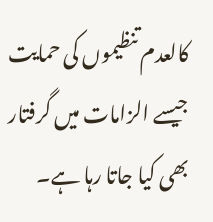کالعدم تنظیموں کی حمایت جیسے الزامات میں گرفتار بھی کیا جاتا رہا ہے۔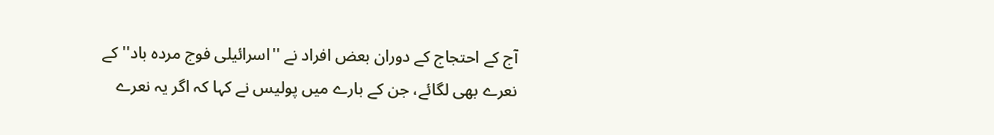آج کے احتجاج کے دوران بعض افراد نے ''اسرائیلی فوج مردہ باد'' کے نعرے بھی لگائے، جن کے بارے میں پولیس نے کہا کہ اگر یہ نعرے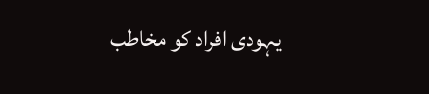یہودی افراد کو مخاطب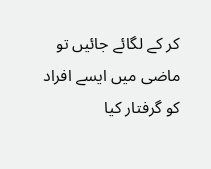کر کے لگائے جائیں تو ماضی میں ایسے افراد کو گرفتار کیا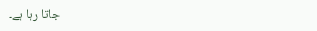جاتا رہا ہے۔